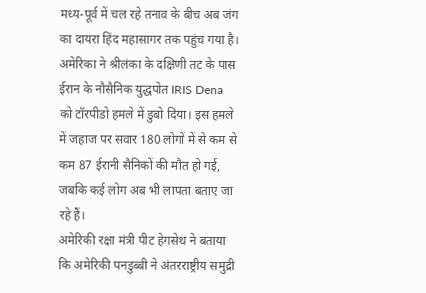मध्य-पूर्व में चल रहे तनाव के बीच अब जंग का दायरा हिंद महासागर तक पहुंच गया है। अमेरिका ने श्रीलंका के दक्षिणी तट के पास ईरान के नौसैनिक युद्धपोत IRIS Dena को टॉरपीडो हमले में डुबो दिया। इस हमले में जहाज पर सवार 180 लोगों में से कम से कम 87 ईरानी सैनिकों की मौत हो गई, जबकि कई लोग अब भी लापता बताए जा रहे हैं।
अमेरिकी रक्षा मंत्री पीट हेगसेथ ने बताया कि अमेरिकी पनडुब्बी ने अंतरराष्ट्रीय समुद्री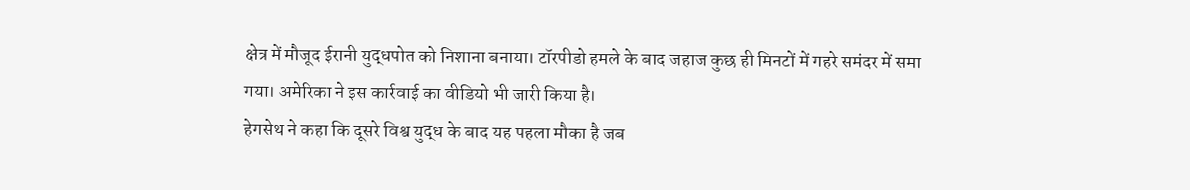क्षेत्र में मौजूद ईरानी युद्धपोत को निशाना बनाया। टॉरपीडो हमले के बाद जहाज कुछ ही मिनटों में गहरे समंदर में समा गया। अमेरिका ने इस कार्रवाई का वीडियो भी जारी किया है।
हेगसेथ ने कहा कि दूसरे विश्व युद्ध के बाद यह पहला मौका है जब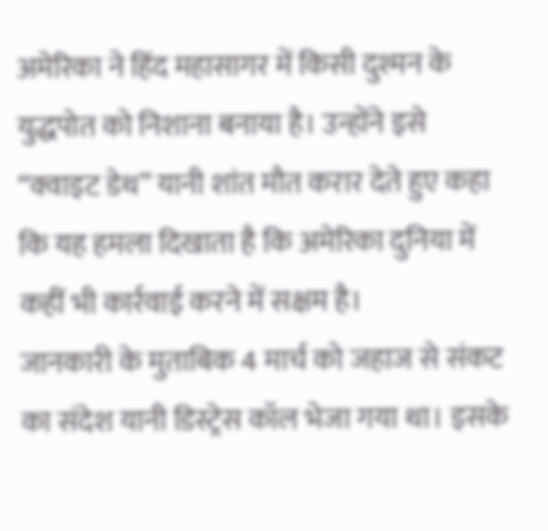अमेरिका ने हिंद महासागर में किसी दुश्मन के युद्धपोत को निशाना बनाया है। उन्होंने इसे “क्वाइट डेथ” यानी शांत मौत करार देते हुए कहा कि यह हमला दिखाता है कि अमेरिका दुनिया में कहीं भी कार्रवाई करने में सक्षम है।
जानकारी के मुताबिक 4 मार्च को जहाज से संकट का संदेश यानी डिस्ट्रेस कॉल भेजा गया था। इसके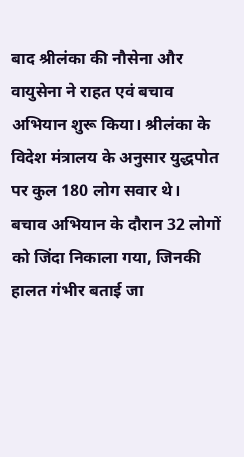बाद श्रीलंका की नौसेना और वायुसेना ने राहत एवं बचाव अभियान शुरू किया। श्रीलंका के विदेश मंत्रालय के अनुसार युद्धपोत पर कुल 180 लोग सवार थे।
बचाव अभियान के दौरान 32 लोगों को जिंदा निकाला गया, जिनकी हालत गंभीर बताई जा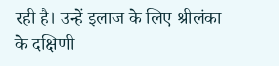रही है। उन्हें इलाज के लिए श्रीलंका के दक्षिणी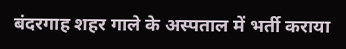बंदरगाह शहर गाले के अस्पताल में भर्ती कराया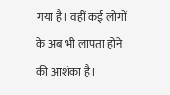गया है। वहीं कई लोगों के अब भी लापता होने की आशंका है।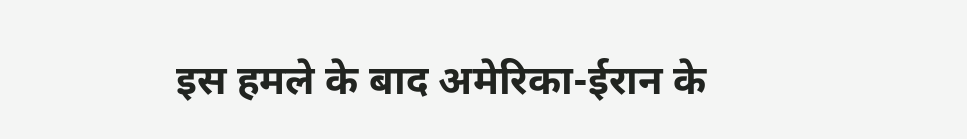इस हमले के बाद अमेरिका-ईरान के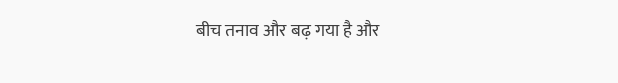बीच तनाव और बढ़ गया है और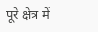पूरे क्षेत्र में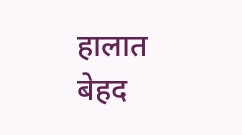हालात बेहद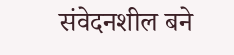संवेदनशील बने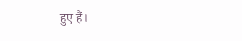हुए हैं।